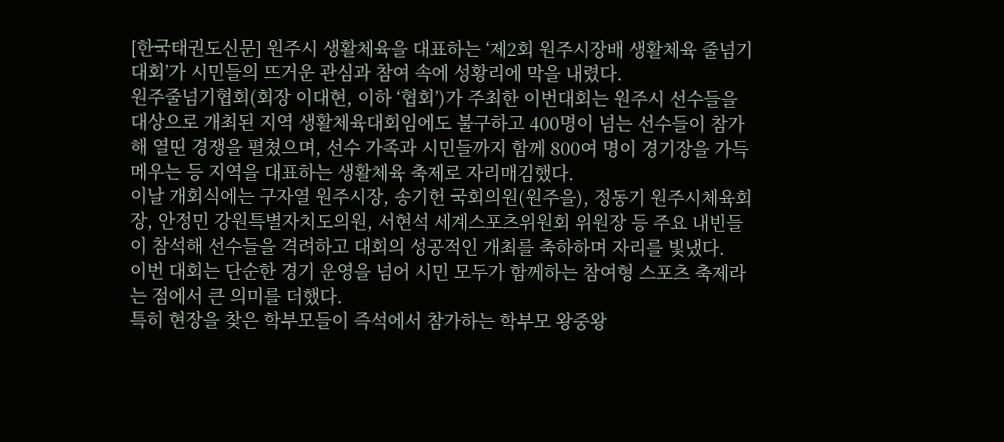[한국태권도신문] 원주시 생활체육을 대표하는 ‘제2회 원주시장배 생활체육 줄넘기대회’가 시민들의 뜨거운 관심과 참여 속에 성황리에 막을 내렸다.
원주줄넘기협회(회장 이대현, 이하 ‘협회’)가 주최한 이번대회는 원주시 선수들을 대상으로 개최된 지역 생활체육대회임에도 불구하고 400명이 넘는 선수들이 참가해 열띤 경쟁을 펼쳤으며, 선수 가족과 시민들까지 함께 800여 명이 경기장을 가득 메우는 등 지역을 대표하는 생활체육 축제로 자리매김했다.
이날 개회식에는 구자열 원주시장, 송기헌 국회의원(원주을), 정동기 원주시체육회장, 안정민 강원특별자치도의원, 서현석 세계스포츠위원회 위원장 등 주요 내빈들이 참석해 선수들을 격려하고 대회의 성공적인 개최를 축하하며 자리를 빛냈다.
이번 대회는 단순한 경기 운영을 넘어 시민 모두가 함께하는 참여형 스포츠 축제라는 점에서 큰 의미를 더했다.
특히 현장을 찾은 학부모들이 즉석에서 참가하는 학부모 왕중왕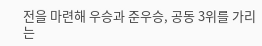전을 마련해 우승과 준우승, 공동 3위를 가리는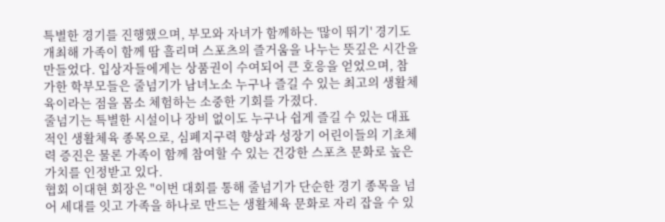특별한 경기를 진행했으며, 부모와 자녀가 함께하는 '많이 뛰기' 경기도 개최해 가족이 함께 땀 흘리며 스포츠의 즐거움을 나누는 뜻깊은 시간을 만들었다. 입상자들에게는 상품권이 수여되어 큰 호응을 얻었으며, 참가한 학부모들은 줄넘기가 남녀노소 누구나 즐길 수 있는 최고의 생활체육이라는 점을 몸소 체험하는 소중한 기회를 가졌다.
줄넘기는 특별한 시설이나 장비 없이도 누구나 쉽게 즐길 수 있는 대표적인 생활체육 종목으로, 심폐지구력 향상과 성장기 어린이들의 기초체력 증진은 물론 가족이 함께 참여할 수 있는 건강한 스포츠 문화로 높은 가치를 인정받고 있다.
협회 이대현 회장은 "이번 대회를 통해 줄넘기가 단순한 경기 종목을 넘어 세대를 잇고 가족을 하나로 만드는 생활체육 문화로 자리 잡을 수 있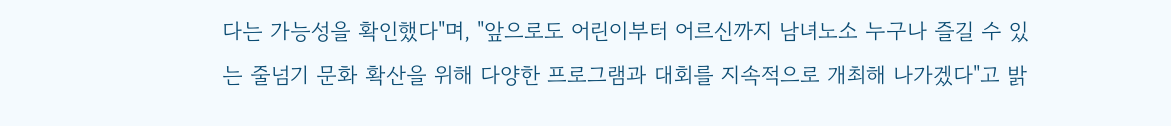다는 가능성을 확인했다"며, "앞으로도 어린이부터 어르신까지 남녀노소 누구나 즐길 수 있는 줄넘기 문화 확산을 위해 다양한 프로그램과 대회를 지속적으로 개최해 나가겠다"고 밝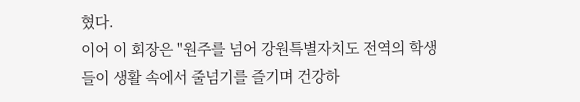혔다.
이어 이 회장은 "원주를 넘어 강원특별자치도 전역의 학생들이 생활 속에서 줄넘기를 즐기며 건강하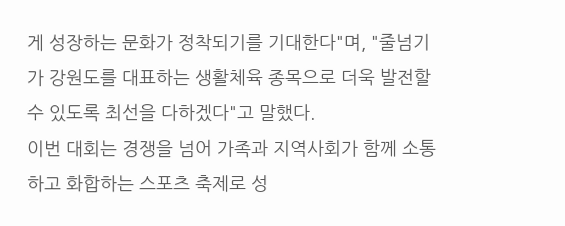게 성장하는 문화가 정착되기를 기대한다"며, "줄넘기가 강원도를 대표하는 생활체육 종목으로 더욱 발전할 수 있도록 최선을 다하겠다"고 말했다.
이번 대회는 경쟁을 넘어 가족과 지역사회가 함께 소통하고 화합하는 스포츠 축제로 성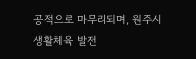공적으로 마무리되며, 원주시 생활체육 발전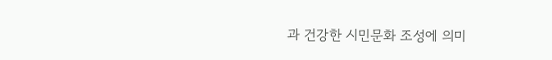과 건강한 시민문화 조성에 의미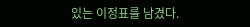있는 이정표를 남겼다.